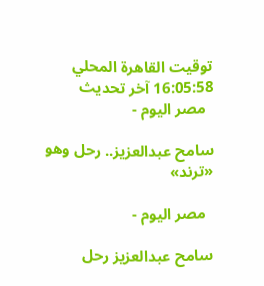توقيت القاهرة المحلي 16:05:58 آخر تحديث
  مصر اليوم -

سامح عبدالعزيز.. رحل وهو «ترند»

  مصر اليوم -

سامح عبدالعزيز رحل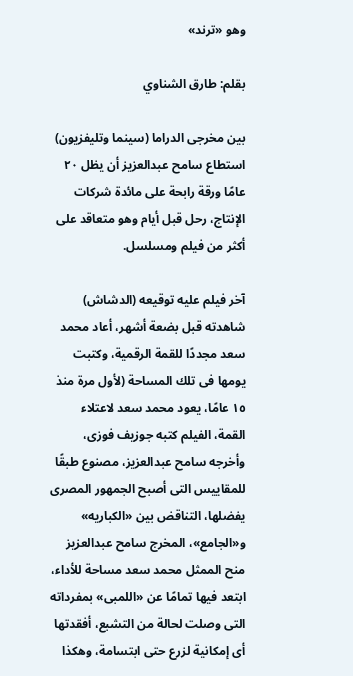وهو «ترند»

بقلم: طارق الشناوي

بين مخرجى الدراما (سينما وتليفزيون) استطاع سامح عبدالعزيز أن يظل ٢٠ عامًا ورقة رابحة على مائدة شركات الإنتاج، رحل قبل أيام وهو متعاقد على أكثر من فيلم ومسلسل.

آخر فيلم عليه توقيعه (الدشاش) شاهدته قبل بضعة أشهر، أعاد محمد سعد مجددًا للقمة الرقمية، وكتبت يومها فى تلك المساحة (لأول مرة منذ ١٥ عامًا، يعود محمد سعد لاعتلاء القمة، الفيلم كتبه جوزيف فوزى، وأخرجه سامح عبدالعزيز، مصنوع طبقًا للمقاييس التى أصبح الجمهور المصرى يفضلها، التناقض بين «الكباريه» و«الجامع»، المخرج سامح عبدالعزيز منح الممثل محمد سعد مساحة للأداء، ابتعد فيها تمامًا عن «اللمبى» بمفرداته التى وصلت لحالة من التشبع، أفقدتها أى إمكانية لزرع حتى ابتسامة، وهكذا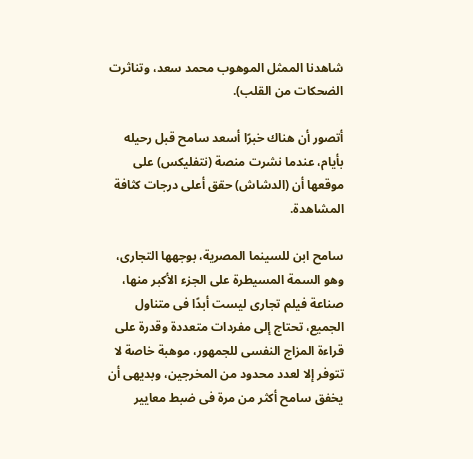شاهدنا الممثل الموهوب محمد سعد، وتناثرت الضحكات من القلب).

أتصور أن هناك خبرًا أسعد سامح قبل رحيله بأيام، عندما نشرت منصة (نتفليكس) على موقعها أن (الدشاش) حقق أعلى درجات كثافة المشاهدة.

سامح ابن للسينما المصرية، بوجهها التجارى، وهو السمة المسيطرة على الجزء الأكبر منها، صناعة فيلم تجارى ليست أبدًا فى متناول الجميع، تحتاج إلى مفردات متعددة وقدرة على قراءة المزاج النفسى للجمهور، موهبة خاصة لا تتوفر إلا لعدد محدود من المخرجين، وبديهى أن يخفق سامح أكثر من مرة فى ضبط معايير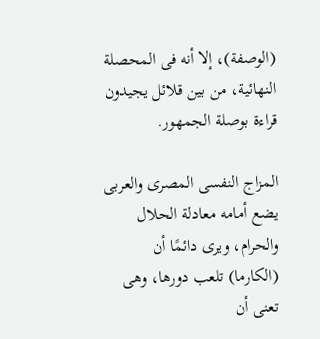(الوصفة)، إلا أنه فى المحصلة النهائية، من بين قلائل يجيدون قراءة بوصلة الجمهور.

المزاج النفسى المصرى والعربى يضع أمامه معادلة الحلال والحرام، ويرى دائمًا أن (الكارما) تلعب دورها، وهى تعنى أن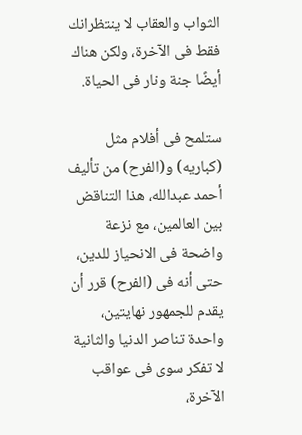الثواب والعقاب لا ينتظرانك فقط فى الآخرة، ولكن هناك أيضًا جنة ونار فى الحياة.

ستلمح فى أفلام مثل (كباريه) و(الفرح) من تأليف أحمد عبدالله، هذا التناقض بين العالمين، مع نزعة واضحة فى الانحياز للدين، حتى أنه فى (الفرح) قرر أن يقدم للجمهور نهايتين، واحدة تناصر الدنيا والثانية لا تفكر سوى فى عواقب الآخرة،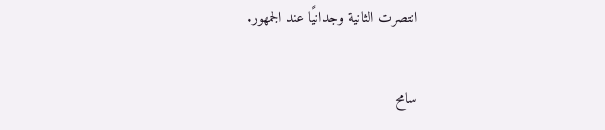انتصرت الثانية وجدانيًا عند الجمهور.

سامح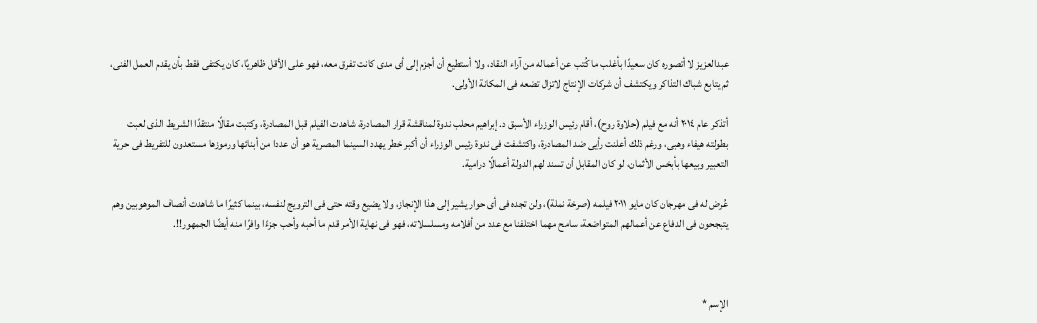عبدالعزيز لا أتصوره كان سعيدًا بأغلب ما كُتب عن أعماله من آراء النقاد، ولا أستطيع أن أجزم إلى أى مدى كانت تفرق معه، فهو على الأقل ظاهريًا، كان يكتفى فقط بأن يقدم العمل الفنى، ثم يتابع شباك التذاكر ويكتشف أن شركات الإنتاج لاتزال تضعه فى المكانة الأولى.

أتذكر عام ٢٠١٤ أنه مع فيلم (حلاوة روح)، أقام رئيس الوزراء الأسبق د. إبراهيم محلب ندوة لمناقشة قرار المصادرة، شاهدت الفيلم قبل المصادرة، وكتبت مقالًا منتقدًا الشريط الذى لعبت بطولته هيفاء وهبى، ورغم ذلك أعلنت رأيى ضد المصادرة، واكتشفت فى ندوة رئيس الوزراء أن أكبر خطر يهدد السينما المصرية هو أن عددا من أبنائها ورموزها مستعدون للتفريط فى حرية التعبير وبيعها بأبخس الأثمان، لو كان المقابل أن تسند لهم الدولة أعمالًا درامية.

عُرض له فى مهرجان كان مايو ٢٠١١ فيلمه (صرخة نملة)، ولن تجده فى أى حوار يشير إلى هذا الإنجاز، ولا يضيع وقته حتى فى الترويج لنفسه، بينما كثيرًا ما شاهدت أنصاف الموهوبين وهم يتبجحون فى الدفاع عن أعمالهم المتواضعة، سامح مهما اختلفنا مع عدد من أفلامه ومسلسلاته، فهو فى نهاية الأمر قدم ما أحبه وأحب جزءًا وافرًا منه أيضًا الجمهور!!.



الإسم *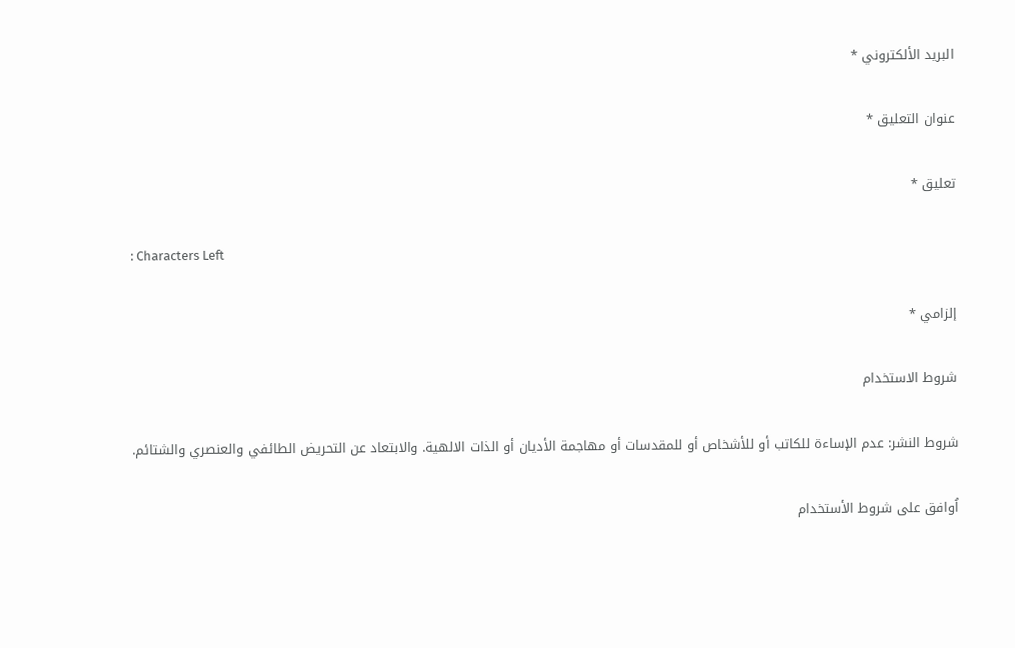البريد الألكتروني *

عنوان التعليق *

تعليق *

: Characters Left

إلزامي *

شروط الاستخدام

شروط النشر: عدم الإساءة للكاتب أو للأشخاص أو للمقدسات أو مهاجمة الأديان أو الذات الالهية. والابتعاد عن التحريض الطائفي والعنصري والشتائم.

اُوافق على شروط الأستخدام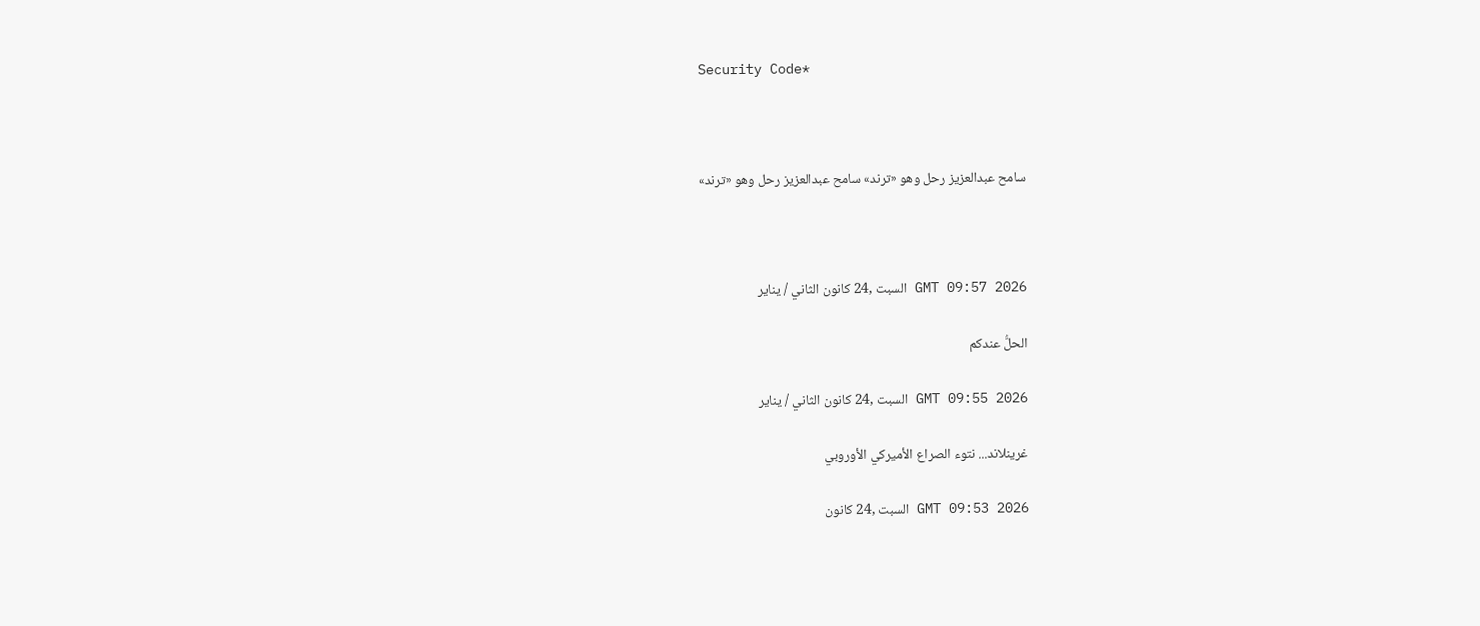Security Code*



سامح عبدالعزيز رحل وهو «ترند» سامح عبدالعزيز رحل وهو «ترند»



GMT 09:57 2026 السبت ,24 كانون الثاني / يناير

الحلُّ عندكم

GMT 09:55 2026 السبت ,24 كانون الثاني / يناير

غرينلاند... نتوء الصراع الأميركي الأوروبي

GMT 09:53 2026 السبت ,24 كانون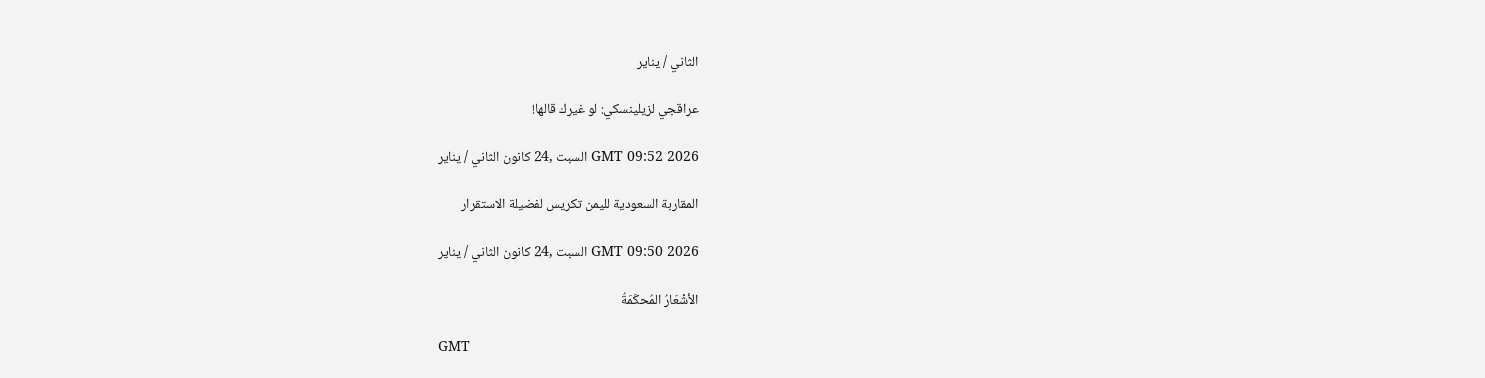الثاني / يناير

عراقجي لزيلينسكي: لو غيرك قالها!

GMT 09:52 2026 السبت ,24 كانون الثاني / يناير

المقاربة السعودية لليمن تكريس لفضيلة الاستقرار

GMT 09:50 2026 السبت ,24 كانون الثاني / يناير

الأشْعَارُ المُحكَمَةُ

GMT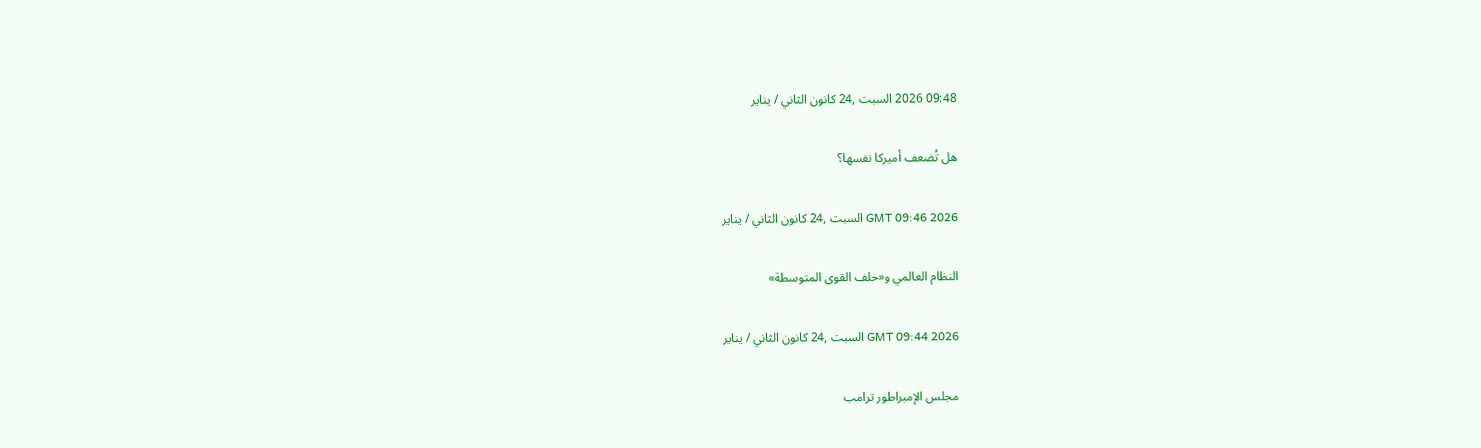09:48 2026 السبت ,24 كانون الثاني / يناير

هل تُضعف أميركا نفسها؟

GMT 09:46 2026 السبت ,24 كانون الثاني / يناير

النظام العالمي و«حلف القوى المتوسطة»

GMT 09:44 2026 السبت ,24 كانون الثاني / يناير

مجلس الإمبراطور ترامب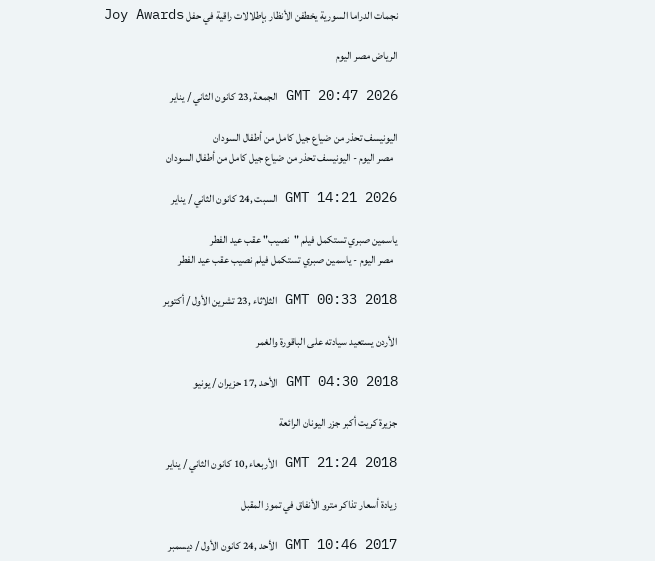نجمات الدراما السورية يخطفن الأنظار بإطلالات راقية في حفل Joy Awards

الرياض مصر اليوم

GMT 20:47 2026 الجمعة ,23 كانون الثاني / يناير

اليونيسف تحذر من ضياع جيل كامل من أطفال السودان
  مصر اليوم - اليونيسف تحذر من ضياع جيل كامل من أطفال السودان

GMT 14:21 2026 السبت ,24 كانون الثاني / يناير

ياسمين صبري تستكمل فيلم "نصيب" عقب عيد الفطر
  مصر اليوم - ياسمين صبري تستكمل فيلم نصيب عقب عيد الفطر

GMT 00:33 2018 الثلاثاء ,23 تشرين الأول / أكتوبر

الأردن يستعيد سيادته على الباقورة والغمر

GMT 04:30 2018 الأحد ,17 حزيران / يونيو

جزيرة كريت أكبر جزر اليونان الرائعة

GMT 21:24 2018 الأربعاء ,10 كانون الثاني / يناير

زيادة أسعار تذاكر مترو الأنفاق في تموز المقبل

GMT 10:46 2017 الأحد ,24 كانون الأول / ديسمبر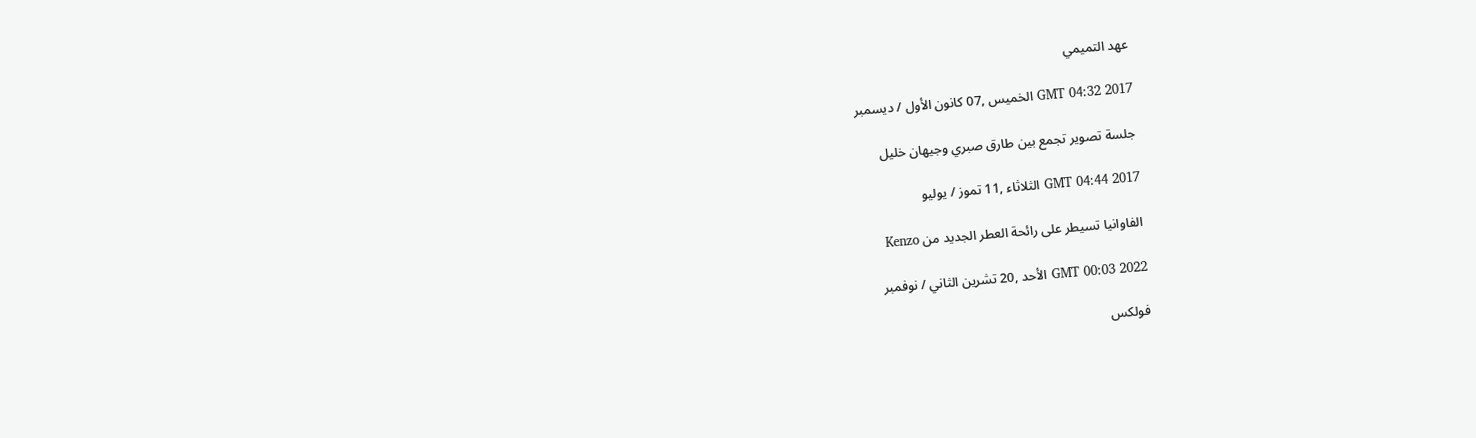عهد التميمي

GMT 04:32 2017 الخميس ,07 كانون الأول / ديسمبر

جلسة تصوير تجمع بين طارق صبري وجيهان خليل

GMT 04:44 2017 الثلاثاء ,11 تموز / يوليو

الفاوانيا تسيطر على رائحة العطر الجديد من Kenzo

GMT 00:03 2022 الأحد ,20 تشرين الثاني / نوفمبر

فولكس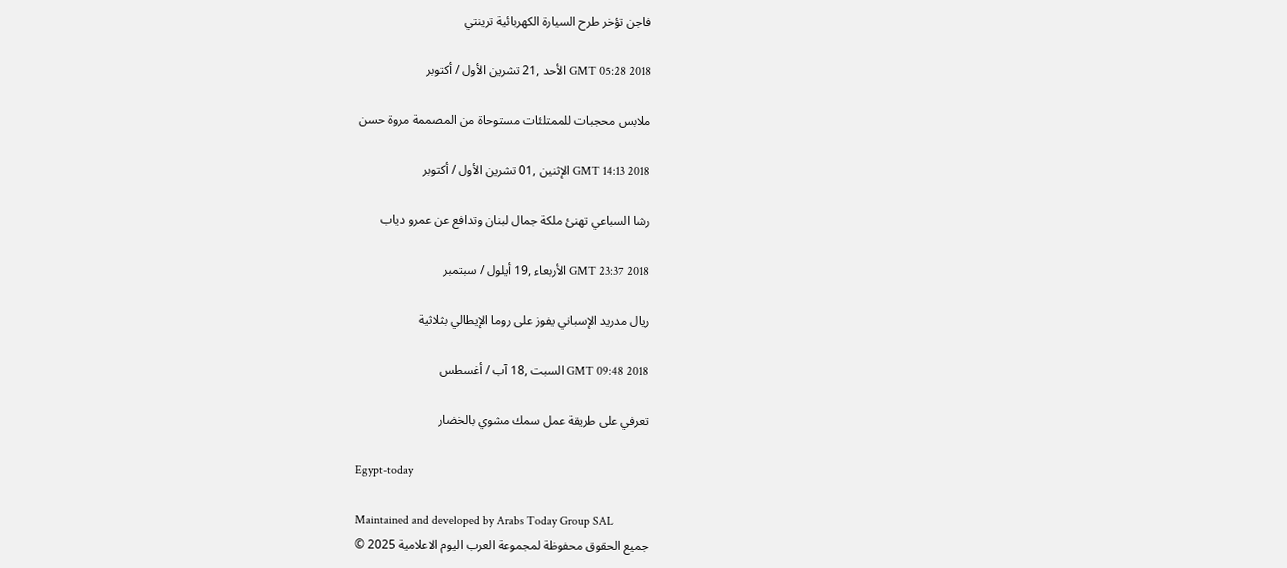فاجن تؤخر طرح السيارة الكهربائية ترينتي

GMT 05:28 2018 الأحد ,21 تشرين الأول / أكتوبر

ملابس محجبات للممتلئات مستوحاة من المصممة مروة حسن

GMT 14:13 2018 الإثنين ,01 تشرين الأول / أكتوبر

رشا السباعي تهنئ ملكة جمال لبنان وتدافع عن عمرو دياب

GMT 23:37 2018 الأربعاء ,19 أيلول / سبتمبر

ريال مدريد الإسباني يفوز على روما الإيطالي بثلاثية

GMT 09:48 2018 السبت ,18 آب / أغسطس

تعرفي على طريقة عمل سمك مشوي بالخضار

Egypt-today

Maintained and developed by Arabs Today Group SAL
جميع الحقوق محفوظة لمجموعة العرب اليوم الاعلامية 2025 ©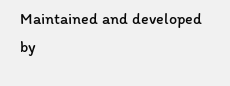Maintained and developed by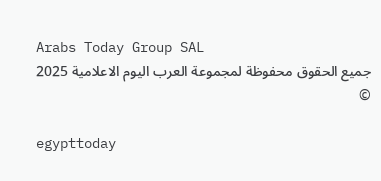Arabs Today Group SAL
جميع الحقوق محفوظة لمجموعة العرب اليوم الاعلامية 2025 ©

egypttoday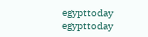egypttoday egypttoday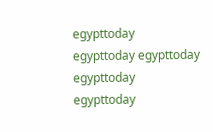egypttoday
egypttoday egypttoday egypttoday
egypttoday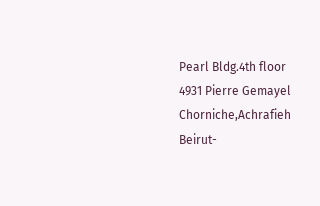Pearl Bldg.4th floor 4931 Pierre Gemayel Chorniche,Achrafieh Beirut-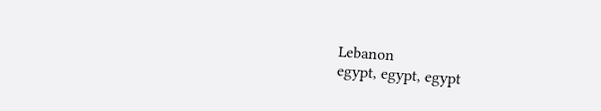Lebanon
egypt, egypt, egypt